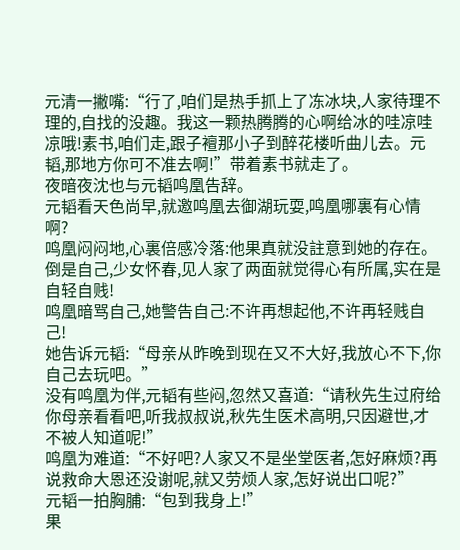元清一撇嘴:“行了,咱们是热手抓上了冻冰块,人家待理不理的,自找的没趣。我这一颗热腾腾的心啊给冰的哇凉哇凉哦!素书,咱们走,跟子襢那小子到醉花楼听曲儿去。元韬,那地方你可不准去啊!”带着素书就走了。
夜暗夜沈也与元韬鸣凰告辞。
元韬看天色尚早,就邀鸣凰去御湖玩耍,鸣凰哪裏有心情啊?
鸣凰闷闷地,心裏倍感冷落:他果真就没註意到她的存在。倒是自己,少女怀春,见人家了两面就觉得心有所属,实在是自轻自贱!
鸣凰暗骂自己,她警告自己:不许再想起他,不许再轻贱自己!
她告诉元韬:“母亲从昨晚到现在又不大好,我放心不下,你自己去玩吧。”
没有鸣凰为伴,元韬有些闷,忽然又喜道:“请秋先生过府给你母亲看看吧,听我叔叔说,秋先生医术高明,只因避世,才不被人知道呢!”
鸣凰为难道:“不好吧?人家又不是坐堂医者,怎好麻烦?再说救命大恩还没谢呢,就又劳烦人家,怎好说出口呢?”
元韬一拍胸脯:“包到我身上!”
果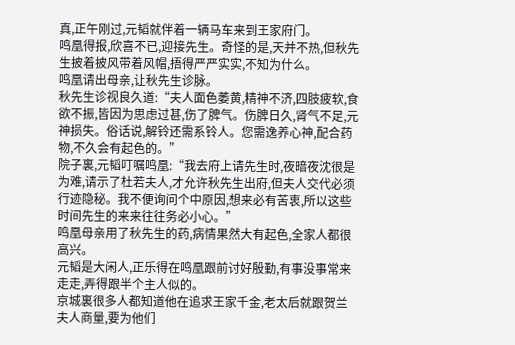真,正午刚过,元韬就伴着一辆马车来到王家府门。
鸣凰得报,欣喜不已,迎接先生。奇怪的是,天并不热,但秋先生披着披风带着风帽,捂得严严实实,不知为什么。
鸣凰请出母亲,让秋先生诊脉。
秋先生诊视良久道:“夫人面色萎黄,精神不济,四肢疲软,食欲不振,皆因为思虑过甚,伤了脾气。伤脾日久,肾气不足,元神损失。俗话说,解铃还需系铃人。您需逸养心神,配合药物,不久会有起色的。”
院子裏,元韬叮嘱鸣凰:“我去府上请先生时,夜暗夜沈很是为难,请示了杜若夫人,才允许秋先生出府,但夫人交代必须行迹隐秘。我不便询问个中原因,想来必有苦衷,所以这些时间先生的来来往往务必小心。”
鸣凰母亲用了秋先生的药,病情果然大有起色,全家人都很高兴。
元韬是大闲人,正乐得在鸣凰跟前讨好殷勤,有事没事常来走走,弄得跟半个主人似的。
京城裏很多人都知道他在追求王家千金,老太后就跟贺兰夫人商量,要为他们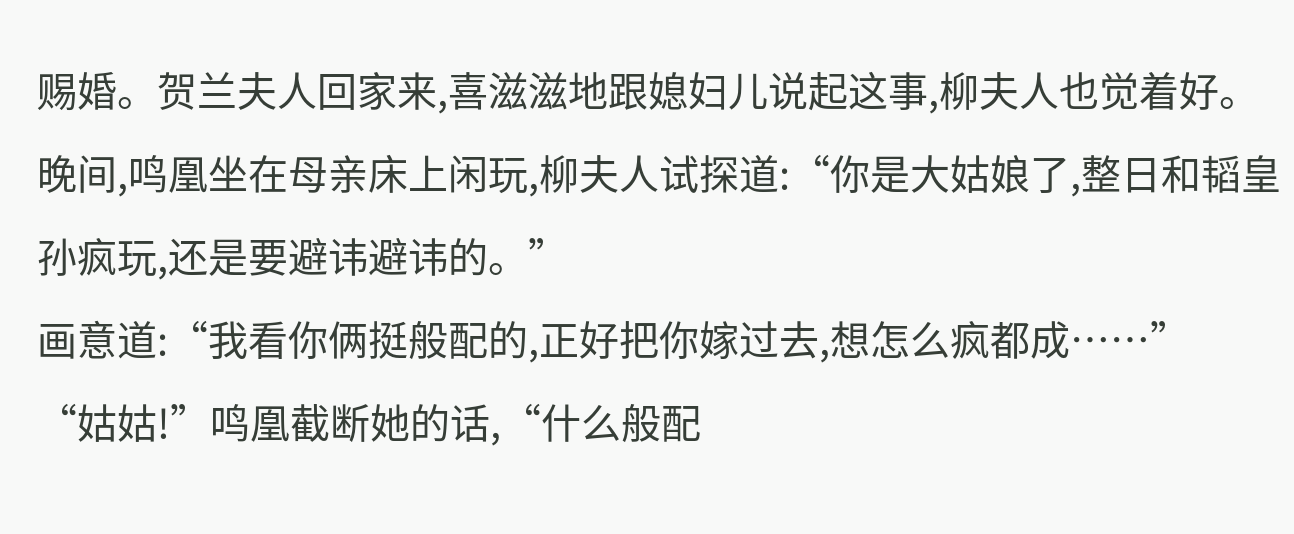赐婚。贺兰夫人回家来,喜滋滋地跟媳妇儿说起这事,柳夫人也觉着好。
晚间,鸣凰坐在母亲床上闲玩,柳夫人试探道:“你是大姑娘了,整日和韬皇孙疯玩,还是要避讳避讳的。”
画意道:“我看你俩挺般配的,正好把你嫁过去,想怎么疯都成……”
“姑姑!”鸣凰截断她的话,“什么般配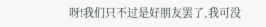呀!我们只不过是好朋友罢了,我可没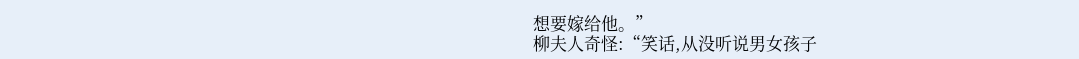想要嫁给他。”
柳夫人奇怪:“笑话,从没听说男女孩子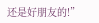还是好朋友的!”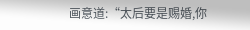画意道:“太后要是赐婚,你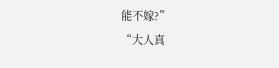能不嫁?”
“大人真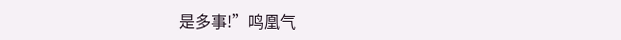是多事!”鸣凰气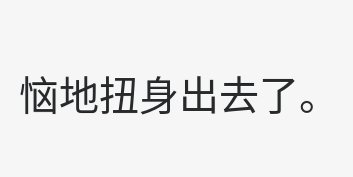恼地扭身出去了。